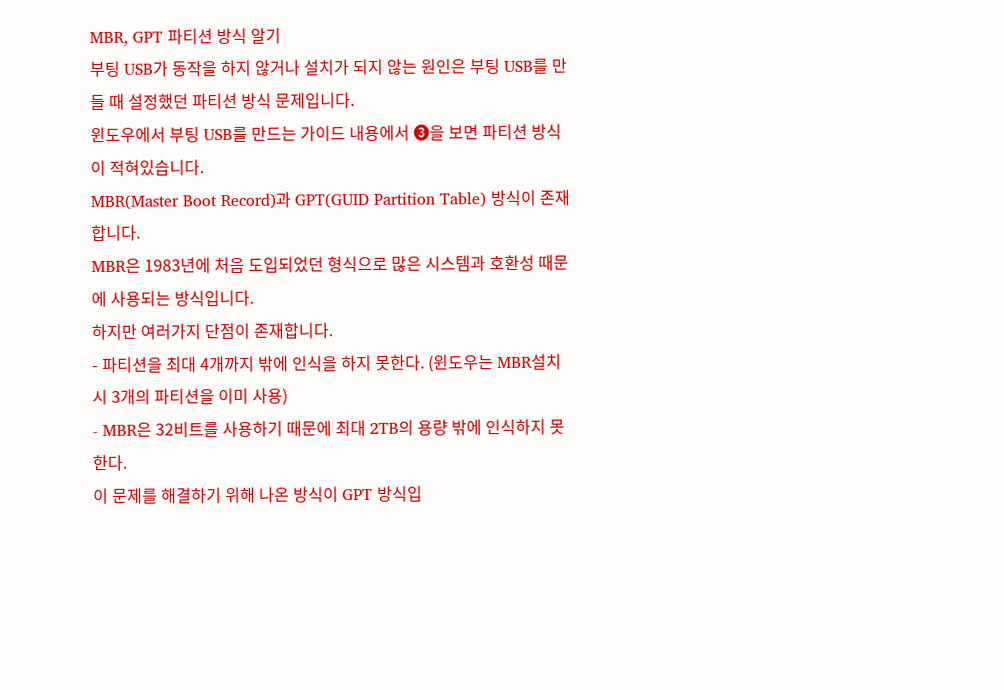MBR, GPT 파티션 방식 알기
부팅 USB가 동작을 하지 않거나 설치가 되지 않는 원인은 부팅 USB를 만들 때 설정했던 파티션 방식 문제입니다.
윈도우에서 부팅 USB를 만드는 가이드 내용에서 ❸을 보면 파티션 방식이 적혀있습니다.
MBR(Master Boot Record)과 GPT(GUID Partition Table) 방식이 존재합니다.
MBR은 1983년에 처음 도입되었던 형식으로 많은 시스템과 호환성 때문에 사용되는 방식입니다.
하지만 여러가지 단점이 존재합니다.
- 파티션을 최대 4개까지 밖에 인식을 하지 못한다. (윈도우는 MBR설치시 3개의 파티션을 이미 사용)
- MBR은 32비트를 사용하기 때문에 최대 2TB의 용량 밖에 인식하지 못한다.
이 문제를 해결하기 위해 나온 방식이 GPT 방식입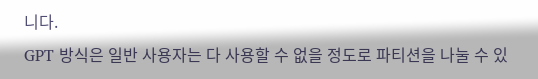니다.
GPT 방식은 일반 사용자는 다 사용할 수 없을 정도로 파티션을 나눌 수 있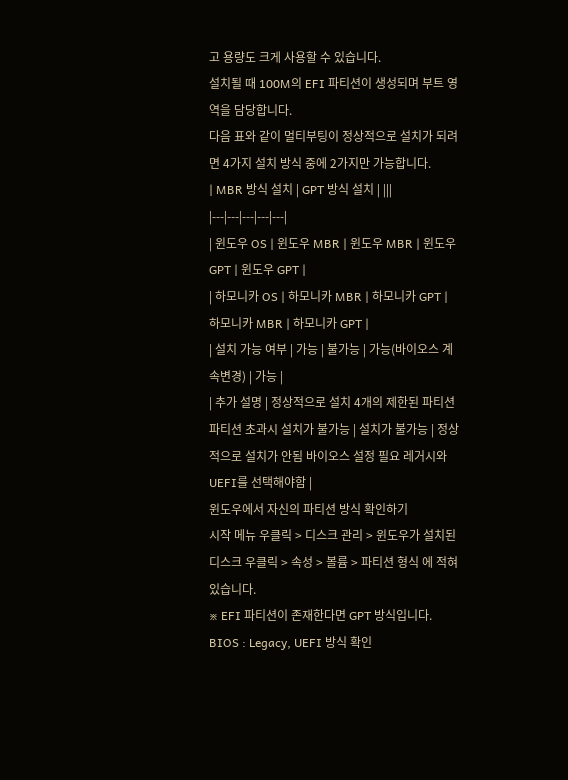고 용량도 크게 사용할 수 있습니다.
설치될 때 100M의 EFI 파티션이 생성되며 부트 영역을 담당합니다.
다음 표와 같이 멀티부팅이 정상적으로 설치가 되려면 4가지 설치 방식 중에 2가지만 가능합니다.
| MBR 방식 설치 | GPT 방식 설치 | |||
|---|---|---|---|---|
| 윈도우 OS | 윈도우 MBR | 윈도우 MBR | 윈도우 GPT | 윈도우 GPT |
| 하모니카 OS | 하모니카 MBR | 하모니카 GPT | 하모니카 MBR | 하모니카 GPT |
| 설치 가능 여부 | 가능 | 불가능 | 가능(바이오스 계속변경) | 가능 |
| 추가 설명 | 정상적으로 설치 4개의 제한된 파티션 파티션 초과시 설치가 불가능 | 설치가 불가능 | 정상적으로 설치가 안됨 바이오스 설정 필요 레거시와 UEFI를 선택해야함 |
윈도우에서 자신의 파티션 방식 확인하기
시작 메뉴 우클릭 > 디스크 관리 > 윈도우가 설치된 디스크 우클릭 > 속성 > 볼륨 > 파티션 형식 에 적혀있습니다.
※ EFI 파티션이 존재한다면 GPT 방식입니다.
BIOS : Legacy, UEFI 방식 확인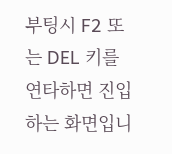부팅시 F2 또는 DEL 키를 연타하면 진입하는 화면입니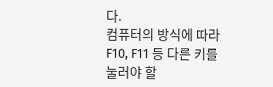다.
컴퓨터의 방식에 따라 F10, F11 등 다른 키를 눌러야 할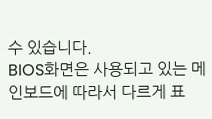수 있습니다.
BIOS화면은 사용되고 있는 메인보드에 따라서 다르게 표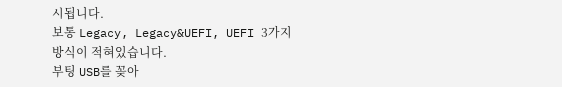시됩니다.
보통 Legacy, Legacy&UEFI, UEFI 3가지 방식이 적혀있습니다.
부팅 USB를 꽂아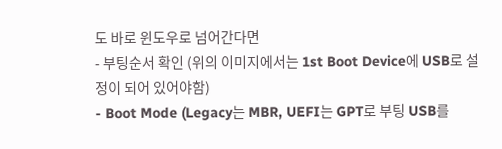도 바로 윈도우로 넘어간다면
- 부팅순서 확인 (위의 이미지에서는 1st Boot Device에 USB로 설정이 되어 있어야함)
- Boot Mode (Legacy는 MBR, UEFI는 GPT로 부팅 USB를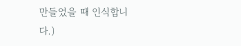만들었을 때 인식합니다.)